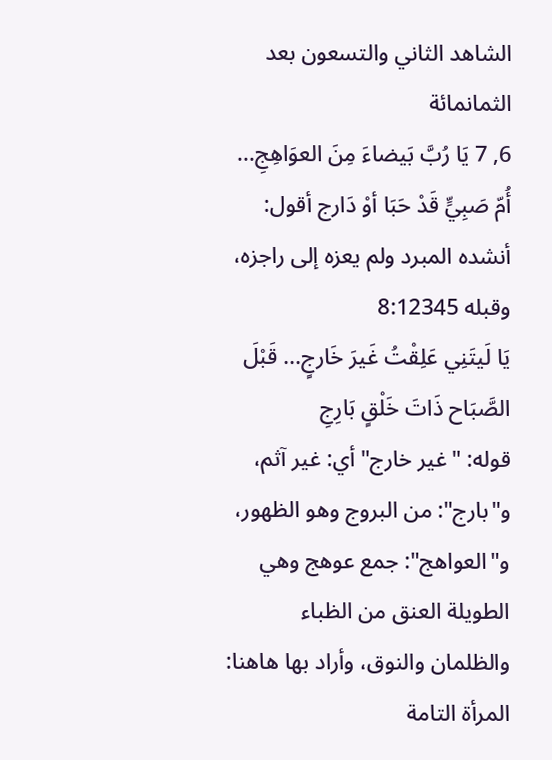الشاهد الثاني والتسعون بعد الثمانمائة
6, 7 يَا رُبَّ بَيضاءَ مِنَ العوَاهِجِ... أُمّ صَبِيٍّ قَدْ حَبَا أوْ دَارج أقول: أنشده المبرد ولم يعزه إلى راجزه، وقبله 8:12345
يَا لَيتَنِي عَلِقْتُ غَيرَ خَارجٍ... قَبْلَ الصَّبَاح ذَاتَ خَلْقٍ بَارِجِ
قوله: "غير خارج" أي: غير آثم، و"بارج": من البروج وهو الظهور، و"العواهج": جمع عوهج وهي الطويلة العنق من الظباء والظلمان والنوق، وأراد بها هاهنا: المرأة التامة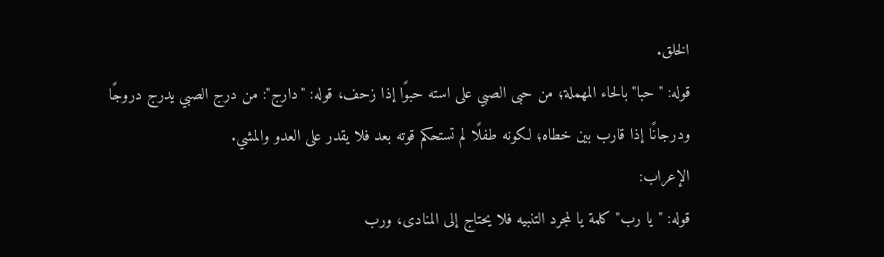الخلق.
قوله: "حبا" بالحاء المهملة؛ من حبى الصبي على استه حبوًا إذا زحف، قوله: "دارج": من درج الصبي يدرج دروجًا ودرجانًا إذا قارب بين خطاه؛ لكونه طفلًا لم تستحكم قوته بعد فلا يقدر على العدو والمشي.
الإعراب:
قوله: "يا رب" كلمة يا لمجرد التنبيه فلا يحتاج إلى المنادى، ورب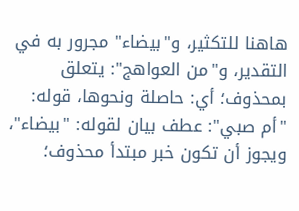هاهنا للتكثير، و"بيضاء" مجرور به في التقدير، و"من العواهج": يتعلق بمحذوف؛ أي: حاصلة ونحوها، قوله: "أم صبي": عطف بيان لقوله: "بيضاء"، ويجوز أن تكون خبر مبتدأ محذوف؛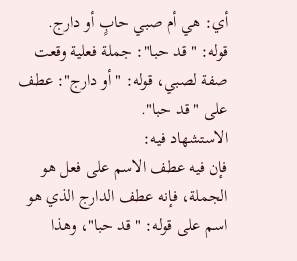أي: هي أم صبي حابٍ أو دارج.
قوله: "قد حبا": جملة فعلية وقعت صفة لصبي، قوله: "أو دارج": عطف على "قد حبا".
الاستشهاد فيه:
فإن فيه عطف الاسم على فعل هو الجملة، فإنه عطف الدارج الذي هو اسم على قوله: "قد حبا"، وهذا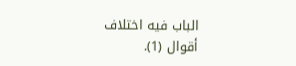الباب فيه اختلاف أقوال (1).